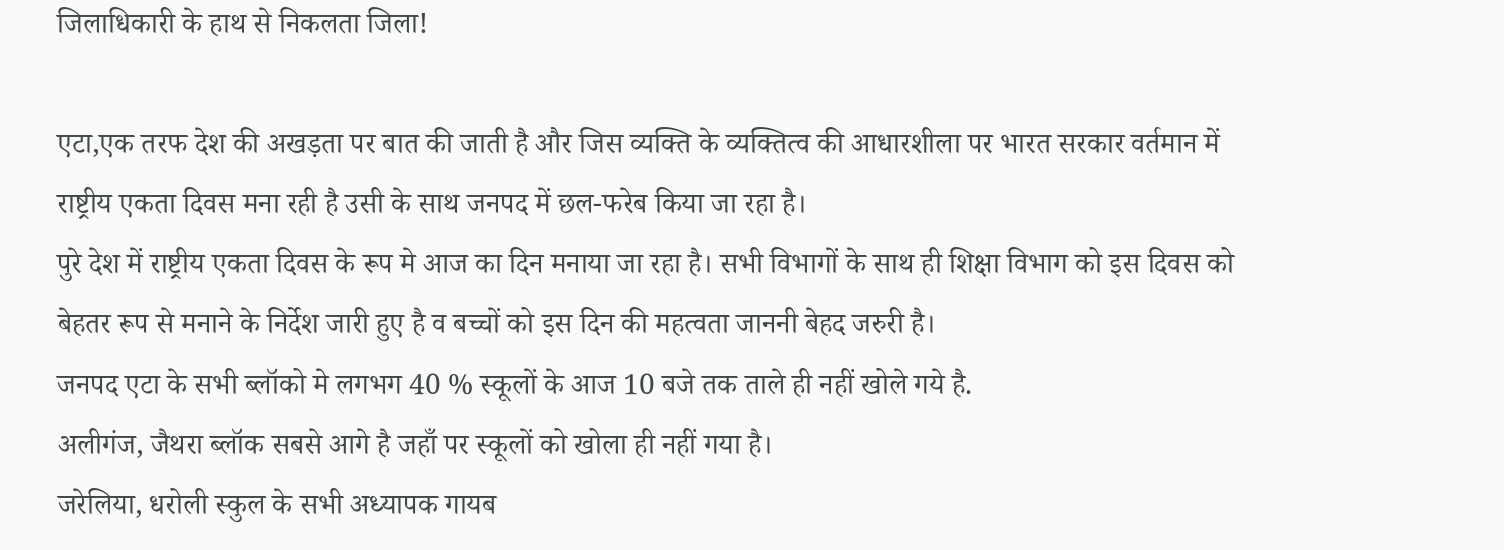जिलाधिकारी के हाथ से निकलता जिला!

एटा,एक तरफ देश की अखड़ता पर बात की जाती है और जिस व्यक्ति के व्यक्तित्व की आधारशीला पर भारत सरकार वर्तमान में राष्ट्रीय एकता दिवस मना रही है उसी के साथ जनपद में छल-फरेब किया जा रहा है।
पुरे देश में राष्ट्रीय एकता दिवस के रूप मे आज का दिन मनाया जा रहा है। सभी विभागों के साथ ही शिक्षा विभाग को इस दिवस को बेहतर रूप से मनाने के निर्देश जारी हुए है व बच्चों को इस दिन की महत्वता जाननी बेहद जरुरी है।
जनपद एटा के सभी ब्लॉको मे लगभग 40 % स्कूलों के आज 10 बजे तक ताले ही नहीं खोले गये है.
अलीगंज, जैथरा ब्लॉक सबसे आगे है जहाँ पर स्कूलों को खोला ही नहीं गया है।
जरेलिया, धरोली स्कुल के सभी अध्यापक गायब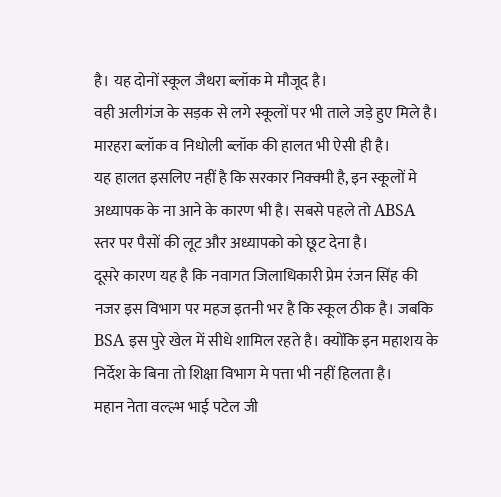है। यह दोनों स्कूल जैथरा ब्लॉक मे मौजूद है।
वही अलीगंज के सड़क से लगे स्कूलों पर भी ताले जड़े हुए मिले है।
मारहरा ब्लॉक व निधोली ब्लॉक की हालत भी ऐसी ही है।
यह हालत इसलिए नहीं है कि सरकार निक्क्मी है, इन स्कूलों मे अध्यापक के ना आने के कारण भी है। सबसे पहले तो ABSA स्तर पर पैसों की लूट और अध्यापको को छूट देना है।
दूसरे कारण यह है कि नवागत जिलाधिकारी प्रेम रंजन सिंह की नजर इस विभाग पर महज इतनी भर है कि स्कूल ठीक है। जबकि BSA इस पुरे खेल में सीधे शामिल रहते है। क्योंकि इन महाशय के निर्देश के बिना तो शिक्षा विभाग मे पत्ता भी नहीं हिलता है।
महान नेता वल्ल्भ भाई पटेल जी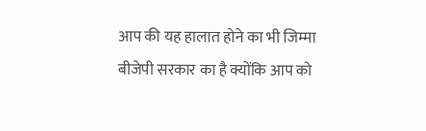आप की यह हालात होने का भी जिम्मा बीजेपी सरकार का है क्योंकि आप को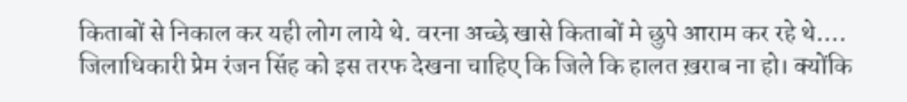किताबों से निकाल कर यही लोग लाये थे. वरना अच्छे खासे किताबों मे छुपे आराम कर रहे थे….
जिलाधिकारी प्रेम रंजन सिंह को इस तरफ देखना चाहिए कि जिले कि हालत ख़राब ना हो। क्योंकि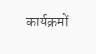कार्यक्रमों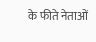के फीते नेताओं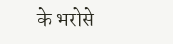के भरोसे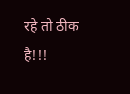रहे तो ठीक है!!!